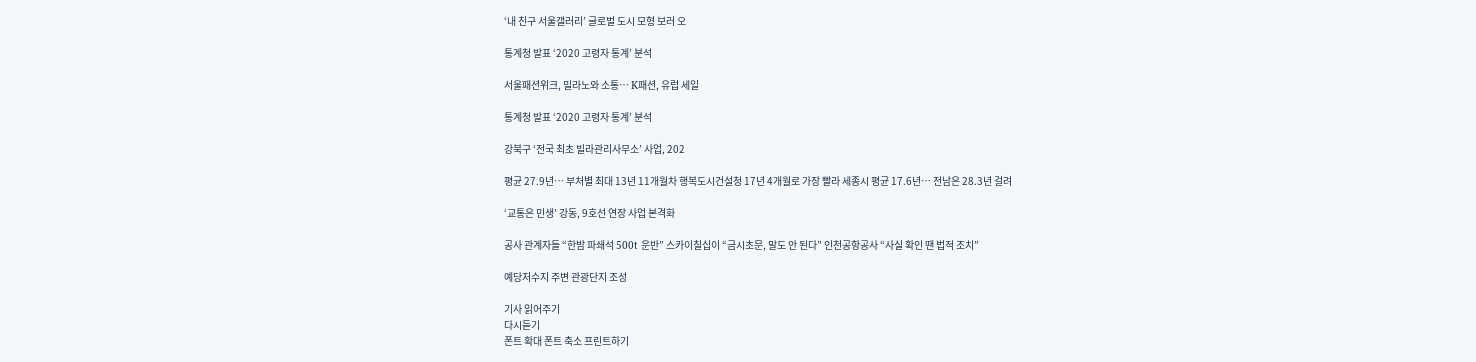‘내 친구 서울갤러리’ 글로벌 도시 모형 보러 오

통계청 발표 ‘2020 고령자 통계’ 분석

서울패션위크, 밀라노와 소통… K패션, 유럽 세일

통계청 발표 ‘2020 고령자 통계’ 분석

강북구 ‘전국 최초 빌라관리사무소’ 사업, 202

평균 27.9년… 부처별 최대 13년 11개월차 행복도시건설청 17년 4개월로 가장 빨라 세종시 평균 17.6년… 전남은 28.3년 걸려

‘교통은 민생’ 강동, 9호선 연장 사업 본격화

공사 관계자들 “한밤 파쇄석 500t 운반” 스카이칠십이 “금시초문, 말도 안 된다” 인천공항공사 “사실 확인 땐 법적 조치”

예당저수지 주변 관광단지 조성

기사 읽어주기
다시듣기
폰트 확대 폰트 축소 프린트하기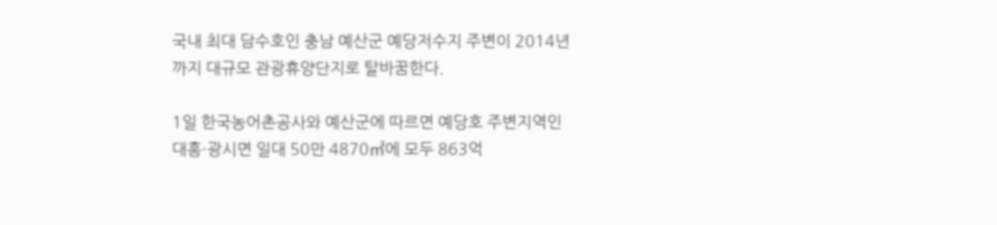국내 최대 담수호인 충남 예산군 예당저수지 주변이 2014년까지 대규모 관광휴양단지로 탈바꿈한다.

1일 한국농어촌공사와 예산군에 따르면 예당호 주변지역인 대흥·광시면 일대 50만 4870㎡에 모두 863억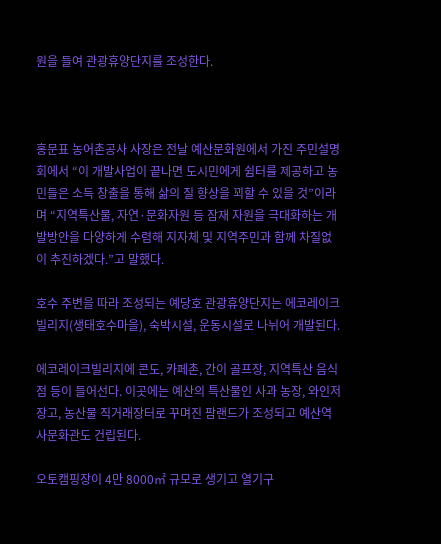원을 들여 관광휴양단지를 조성한다.



홍문표 농어촌공사 사장은 전날 예산문화원에서 가진 주민설명회에서 “이 개발사업이 끝나면 도시민에게 쉼터를 제공하고 농민들은 소득 창출을 통해 삶의 질 향상을 꾀할 수 있을 것”이라며 “지역특산물, 자연·문화자원 등 잠재 자원을 극대화하는 개발방안을 다양하게 수렴해 지자체 및 지역주민과 함께 차질없이 추진하겠다.”고 말했다.

호수 주변을 따라 조성되는 예당호 관광휴양단지는 에코레이크빌리지(생태호수마을), 숙박시설, 운동시설로 나뉘어 개발된다.

에코레이크빌리지에 콘도, 카페촌, 간이 골프장, 지역특산 음식점 등이 들어선다. 이곳에는 예산의 특산물인 사과 농장, 와인저장고, 농산물 직거래장터로 꾸며진 팜랜드가 조성되고 예산역사문화관도 건립된다.

오토캠핑장이 4만 8000㎡ 규모로 생기고 열기구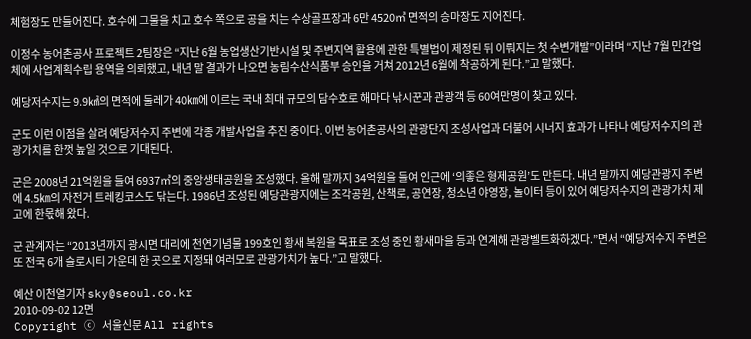체험장도 만들어진다. 호수에 그물을 치고 호수 쪽으로 공을 치는 수상골프장과 6만 4520㎡ 면적의 승마장도 지어진다.

이정수 농어촌공사 프로젝트 2팀장은 “지난 6월 농업생산기반시설 및 주변지역 활용에 관한 특별법이 제정된 뒤 이뤄지는 첫 수변개발”이라며 “지난 7월 민간업체에 사업계획수립 용역을 의뢰했고, 내년 말 결과가 나오면 농림수산식품부 승인을 거쳐 2012년 6월에 착공하게 된다.”고 말했다.

예당저수지는 9.9㎢의 면적에 둘레가 40㎞에 이르는 국내 최대 규모의 담수호로 해마다 낚시꾼과 관광객 등 60여만명이 찾고 있다.

군도 이런 이점을 살려 예당저수지 주변에 각종 개발사업을 추진 중이다. 이번 농어촌공사의 관광단지 조성사업과 더불어 시너지 효과가 나타나 예당저수지의 관광가치를 한껏 높일 것으로 기대된다.

군은 2008년 21억원을 들여 6937㎡의 중앙생태공원을 조성했다. 올해 말까지 34억원을 들여 인근에 ‘의좋은 형제공원’도 만든다. 내년 말까지 예당관광지 주변에 4.5㎞의 자전거 트레킹코스도 닦는다. 1986년 조성된 예당관광지에는 조각공원, 산책로, 공연장, 청소년 야영장, 놀이터 등이 있어 예당저수지의 관광가치 제고에 한몫해 왔다.

군 관계자는 “2013년까지 광시면 대리에 천연기념물 199호인 황새 복원을 목표로 조성 중인 황새마을 등과 연계해 관광벨트화하겠다.”면서 “예당저수지 주변은 또 전국 6개 슬로시티 가운데 한 곳으로 지정돼 여러모로 관광가치가 높다.”고 말했다.

예산 이천열기자 sky@seoul.co.kr
2010-09-02 12면
Copyright ⓒ 서울신문 All rights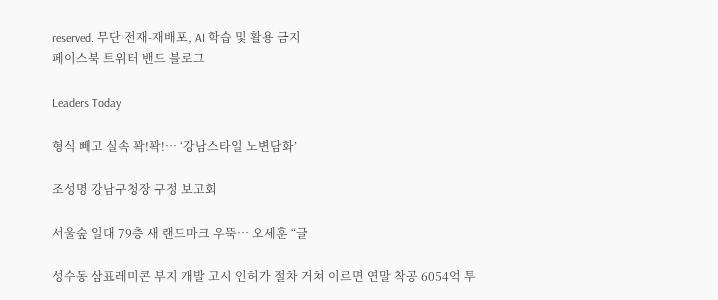reserved. 무단 전재-재배포, AI 학습 및 활용 금지
페이스북 트위터 밴드 블로그

Leaders Today

형식 빼고 실속 꽉!꽉!… ‘강남스타일 노변담화’

조성명 강남구청장 구정 보고회

서울숲 일대 79층 새 랜드마크 우뚝… 오세훈 “글

성수동 삼표레미콘 부지 개발 고시 인허가 절차 거쳐 이르면 연말 착공 6054억 투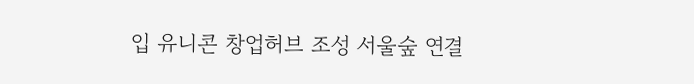입 유니콘 창업허브 조성 서울숲 연결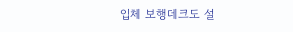입체 보행데크도 설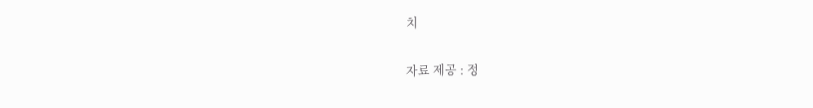치

자료 제공 : 정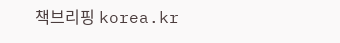책브리핑 korea.kr